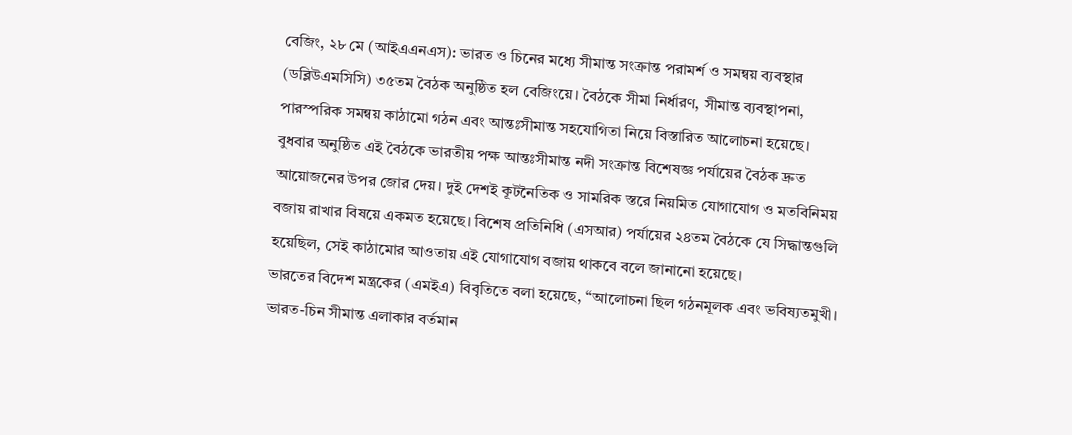বেজিং, ২৮ মে (আইএএনএস): ভারত ও চিনের মধ্যে সীমান্ত সংক্রান্ত পরামর্শ ও সমন্বয় ব্যবস্থার (ডব্লিউএমসিসি) ৩৫তম বৈঠক অনুষ্ঠিত হল বেজিংয়ে। বৈঠকে সীমা নির্ধারণ, সীমান্ত ব্যবস্থাপনা, পারস্পরিক সমন্বয় কাঠামো গঠন এবং আন্তঃসীমান্ত সহযোগিতা নিয়ে বিস্তারিত আলোচনা হয়েছে।
বুধবার অনুষ্ঠিত এই বৈঠকে ভারতীয় পক্ষ আন্তঃসীমান্ত নদী সংক্রান্ত বিশেষজ্ঞ পর্যায়ের বৈঠক দ্রুত আয়োজনের উপর জোর দেয়। দুই দেশই কূটনৈতিক ও সামরিক স্তরে নিয়মিত যোগাযোগ ও মতবিনিময় বজায় রাখার বিষয়ে একমত হয়েছে। বিশেষ প্রতিনিধি (এসআর) পর্যায়ের ২৪তম বৈঠকে যে সিদ্ধান্তগুলি হয়েছিল, সেই কাঠামোর আওতায় এই যোগাযোগ বজায় থাকবে বলে জানানো হয়েছে।
ভারতের বিদেশ মন্ত্রকের (এমইএ) বিবৃতিতে বলা হয়েছে, “আলোচনা ছিল গঠনমূলক এবং ভবিষ্যতমুখী। ভারত-চিন সীমান্ত এলাকার বর্তমান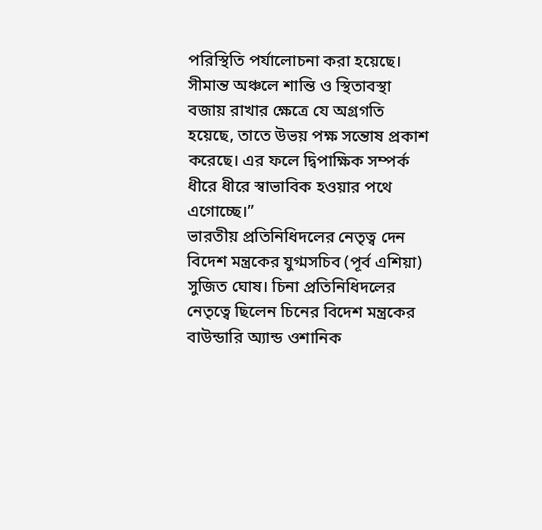পরিস্থিতি পর্যালোচনা করা হয়েছে। সীমান্ত অঞ্চলে শান্তি ও স্থিতাবস্থা বজায় রাখার ক্ষেত্রে যে অগ্রগতি হয়েছে, তাতে উভয় পক্ষ সন্তোষ প্রকাশ করেছে। এর ফলে দ্বিপাক্ষিক সম্পর্ক ধীরে ধীরে স্বাভাবিক হওয়ার পথে এগোচ্ছে।”
ভারতীয় প্রতিনিধিদলের নেতৃত্ব দেন বিদেশ মন্ত্রকের যুগ্মসচিব (পূর্ব এশিয়া) সুজিত ঘোষ। চিনা প্রতিনিধিদলের নেতৃত্বে ছিলেন চিনের বিদেশ মন্ত্রকের বাউন্ডারি অ্যান্ড ওশানিক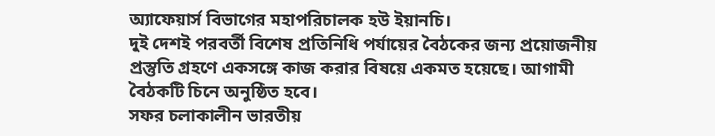অ্যাফেয়ার্স বিভাগের মহাপরিচালক হউ ইয়ানচি।
দুই দেশই পরবর্তী বিশেষ প্রতিনিধি পর্যায়ের বৈঠকের জন্য প্রয়োজনীয় প্রস্তুতি গ্রহণে একসঙ্গে কাজ করার বিষয়ে একমত হয়েছে। আগামী বৈঠকটি চিনে অনুষ্ঠিত হবে।
সফর চলাকালীন ভারতীয়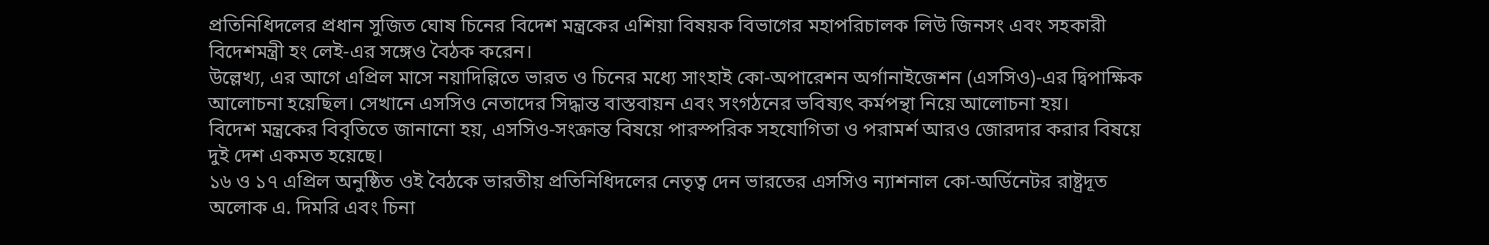প্রতিনিধিদলের প্রধান সুজিত ঘোষ চিনের বিদেশ মন্ত্রকের এশিয়া বিষয়ক বিভাগের মহাপরিচালক লিউ জিনসং এবং সহকারী বিদেশমন্ত্রী হং লেই-এর সঙ্গেও বৈঠক করেন।
উল্লেখ্য, এর আগে এপ্রিল মাসে নয়াদিল্লিতে ভারত ও চিনের মধ্যে সাংহাই কো-অপারেশন অর্গানাইজেশন (এসসিও)-এর দ্বিপাক্ষিক আলোচনা হয়েছিল। সেখানে এসসিও নেতাদের সিদ্ধান্ত বাস্তবায়ন এবং সংগঠনের ভবিষ্যৎ কর্মপন্থা নিয়ে আলোচনা হয়।
বিদেশ মন্ত্রকের বিবৃতিতে জানানো হয়, এসসিও-সংক্রান্ত বিষয়ে পারস্পরিক সহযোগিতা ও পরামর্শ আরও জোরদার করার বিষয়ে দুই দেশ একমত হয়েছে।
১৬ ও ১৭ এপ্রিল অনুষ্ঠিত ওই বৈঠকে ভারতীয় প্রতিনিধিদলের নেতৃত্ব দেন ভারতের এসসিও ন্যাশনাল কো-অর্ডিনেটর রাষ্ট্রদূত অলোক এ. দিমরি এবং চিনা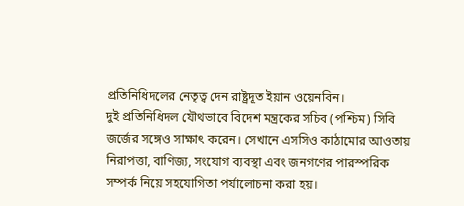প্রতিনিধিদলের নেতৃত্ব দেন রাষ্ট্রদূত ইয়ান ওয়েনবিন।
দুই প্রতিনিধিদল যৌথভাবে বিদেশ মন্ত্রকের সচিব (পশ্চিম) সিবি জর্জের সঙ্গেও সাক্ষাৎ করেন। সেখানে এসসিও কাঠামোর আওতায় নিরাপত্তা, বাণিজ্য, সংযোগ ব্যবস্থা এবং জনগণের পারস্পরিক সম্পর্ক নিয়ে সহযোগিতা পর্যালোচনা করা হয়।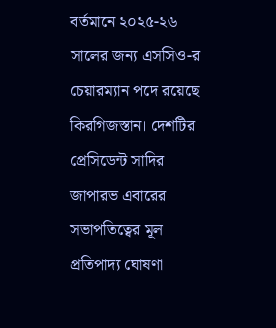বর্তমানে ২০২৫-২৬ সালের জন্য এসসিও-র চেয়ারম্যান পদে রয়েছে কিরগিজস্তান। দেশটির প্রেসিডেন্ট সাদির জাপারভ এবারের সভাপতিত্বের মূল প্রতিপাদ্য ঘোষণা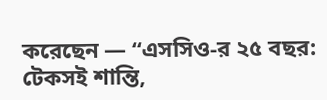করেছেন — “এসসিও-র ২৫ বছর: টেকসই শান্তি,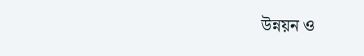উন্নয়ন ও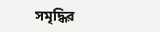সমৃদ্ধির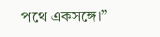পথে একসঙ্গে।”